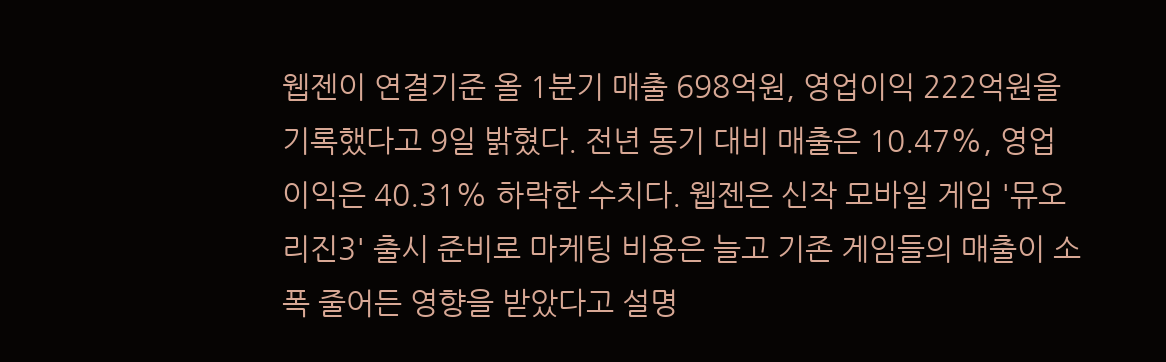웹젠이 연결기준 올 1분기 매출 698억원, 영업이익 222억원을 기록했다고 9일 밝혔다. 전년 동기 대비 매출은 10.47%, 영업이익은 40.31% 하락한 수치다. 웹젠은 신작 모바일 게임 '뮤오리진3' 출시 준비로 마케팅 비용은 늘고 기존 게임들의 매출이 소폭 줄어든 영향을 받았다고 설명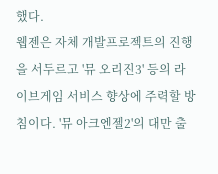했다.
웹젠은 자체 개발프로젝트의 진행을 서두르고 '뮤 오리진3' 등의 라이브게임 서비스 향상에 주력할 방침이다. '뮤 아크엔젤2'의 대만 출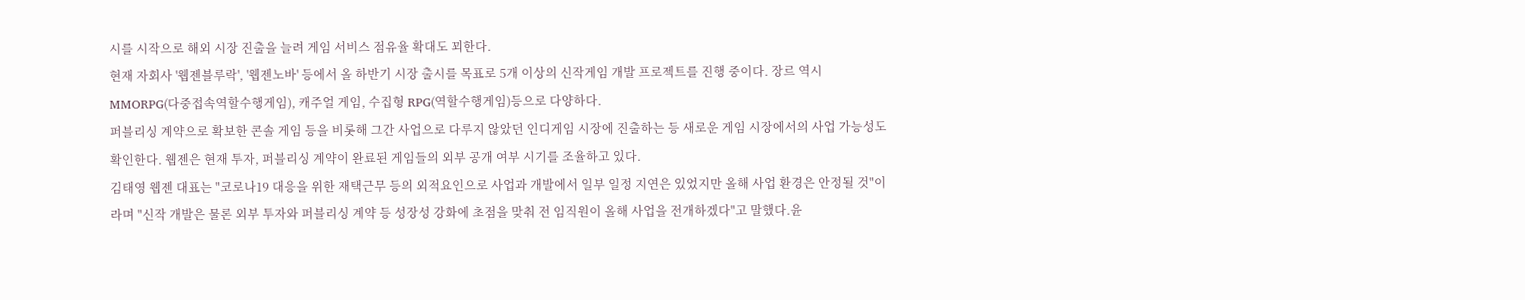시를 시작으로 해외 시장 진출을 늘려 게임 서비스 점유율 확대도 꾀한다.
현재 자회사 '웹젠블루락', '웹젠노바' 등에서 올 하반기 시장 출시를 목표로 5개 이상의 신작게임 개발 프로젝트를 진행 중이다. 장르 역시 MMORPG(다중접속역할수행게임), 캐주얼 게임, 수집형 RPG(역할수행게임)등으로 다양하다.
퍼블리싱 계약으로 확보한 콘솔 게임 등을 비롯해 그간 사업으로 다루지 않았던 인디게임 시장에 진출하는 등 새로운 게임 시장에서의 사업 가능성도 확인한다. 웹젠은 현재 투자, 퍼블리싱 계약이 완료된 게임들의 외부 공개 여부 시기를 조율하고 있다.
김태영 웹젠 대표는 "코로나19 대응을 위한 재택근무 등의 외적요인으로 사업과 개발에서 일부 일정 지연은 있었지만 올해 사업 환경은 안정될 것"이라며 "신작 개발은 물론 외부 투자와 퍼블리싱 계약 등 성장성 강화에 초점을 맞춰 전 임직원이 올해 사업을 전개하겠다"고 말했다.윤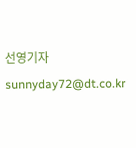선영기자 sunnyday72@dt.co.kr